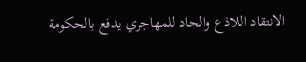الانتقاد اللاذع والحاد للمهاجري يدفع بالحكومة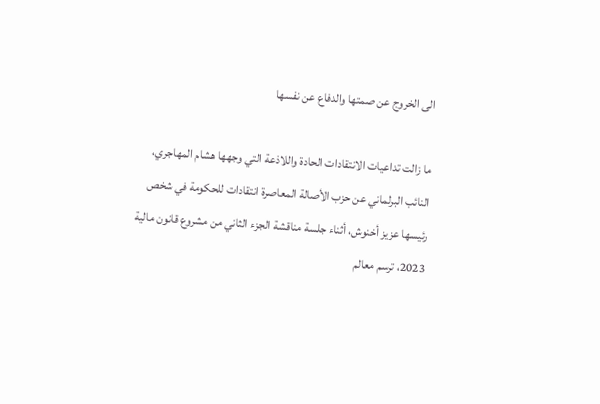الى الخروج عن صمتها والدفاع عن نفسها

ما زالت تداعيات الانتقادات الحادة واللاذعة التي وجهها هشام المهاجري، النائب البرلماني عن حزب الأصالة المعاصرة انتقادات للحكومة في شخص رئيسها عزيز أخنوش، أثناء جلسة مناقشة الجزء الثاني من مشروع قانون مالية 2023، ترسم معالم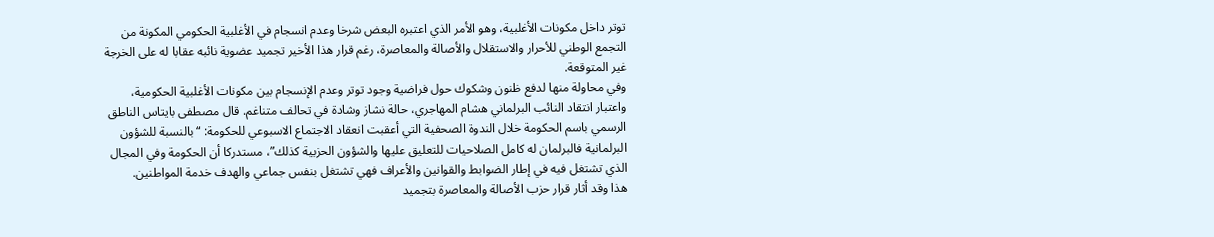توتر داخل مكونات الأغلبية، وهو الأمر الذي اعتبره البعض شرخا وعدم انسجام في الأغلبية الحكومي المكونة من التجمع الوطني للأحرار والاستقلال والأصالة والمعاصرة، رغم قرار هذا الأخير تجميد عضوية نائبه عقابا له على الخرجة غير المتوقعة.
وفي محاولة منها لدفع ظنون وشكوك حول فراضية وجود توتر وعدم الإنسجام بين مكونات الأغلبية الحكومية، واعتبار انتقاد النائب البرلماني هشام المهاجري، حالة نشاز وشادة في تحالف متناغم. قال مصطفى بايتاس الناطق الرسمي باسم الحكومة خلال الندوة الصحفية التي أعقبت انعقاد الاجتماع الاسبوعي للحكومة: “بالنسبة للشؤون البرلمانية فالبرلمان له كامل الصلاحيات للتعليق عليها والشؤون الحزبية كذلك”، مستدركا أن الحكومة وفي المجال الذي تشتغل فيه في إطار الضوابط والقوانين والأعراف فهي تشتغل بنفس جماعي والهدف خدمة المواطنين.
هذا وقد أثار قرار حزب الأصالة والمعاصرة بتجميد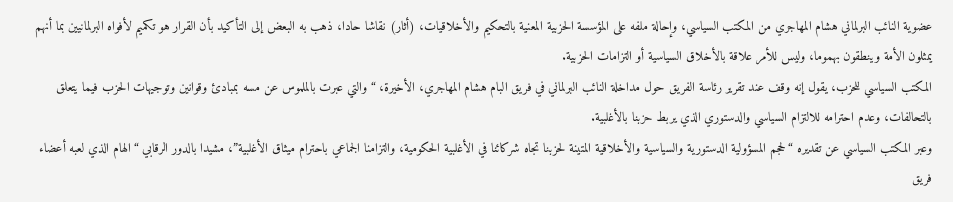عضوية النائب البرلماني هشام المهاجري من المكتب السياسي، وإحالة ملفه على المؤسسة الحزبية المعنية بالتحكيم والأخلاقيات، (أثار) نقاشا حادا، ذهب به البعض إلى التأكيد بأن القرار هو تكميم لأفواه البرلمانيين بما أنهم يمثلون الأمة وينطقون بهموما، وليس للأمر علاقة بالأخلاق السياسية أو التزامات الحزبية.
المكتب السياسي للحزب، يقول إنه وقف عند تقرير رئاسة الفريق حول مداخلة النائب البرلماني في فريق البام هشام المهاجري، الأخيرة، “والتي عبرت بالملموس عن مسه بمبادئ وقوانين وتوجيهات الحزب فيما يتعلق بالتحالفات، وعدم احترامه للالتزام السياسي والدستوري الذي يربط حزبنا بالأغلبية.
وعبر المكتب السياسي عن تقديره “لحجم المسؤولية الدستورية والسياسية والأخلاقية المتينة لحزبنا تجاه شركائنا في الأغلبية الحكومية، والتزامنا الجماعي باحترام ميثاق الأغلبية”، مشيدا بالدور الرقابي “الهام الذي لعبه أعضاء فريق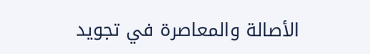الأصالة والمعاصرة في تجويد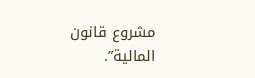مشروع قانون المالية”.